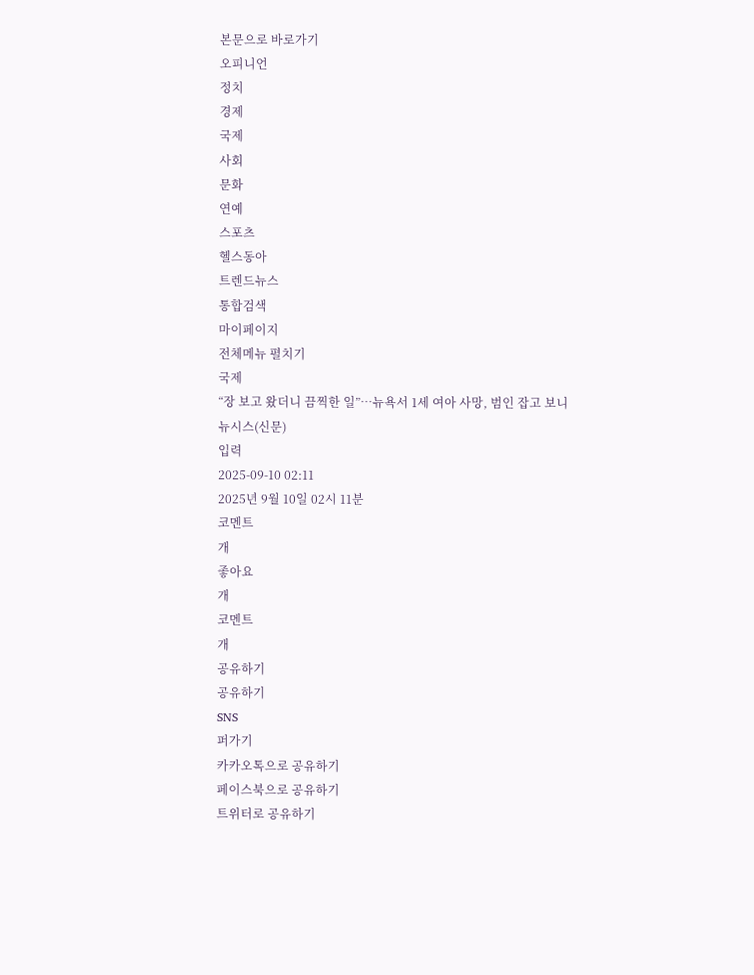본문으로 바로가기
오피니언
정치
경제
국제
사회
문화
연예
스포츠
헬스동아
트렌드뉴스
통합검색
마이페이지
전체메뉴 펼치기
국제
“장 보고 왔더니 끔찍한 일”…뉴욕서 1세 여아 사망, 범인 잡고 보니
뉴시스(신문)
입력
2025-09-10 02:11
2025년 9월 10일 02시 11분
코멘트
개
좋아요
개
코멘트
개
공유하기
공유하기
SNS
퍼가기
카카오톡으로 공유하기
페이스북으로 공유하기
트위터로 공유하기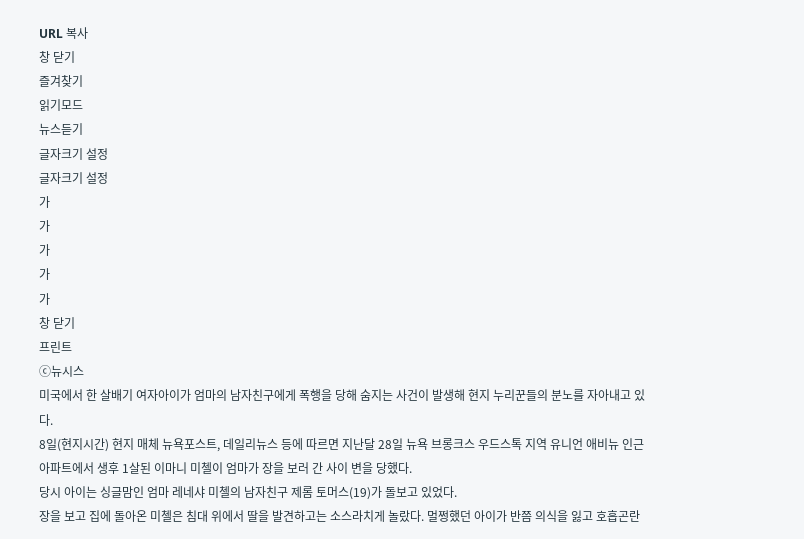URL 복사
창 닫기
즐겨찾기
읽기모드
뉴스듣기
글자크기 설정
글자크기 설정
가
가
가
가
가
창 닫기
프린트
ⓒ뉴시스
미국에서 한 살배기 여자아이가 엄마의 남자친구에게 폭행을 당해 숨지는 사건이 발생해 현지 누리꾼들의 분노를 자아내고 있다.
8일(현지시간) 현지 매체 뉴욕포스트, 데일리뉴스 등에 따르면 지난달 28일 뉴욕 브롱크스 우드스톡 지역 유니언 애비뉴 인근 아파트에서 생후 1살된 이마니 미첼이 엄마가 장을 보러 간 사이 변을 당했다.
당시 아이는 싱글맘인 엄마 레네샤 미첼의 남자친구 제롬 토머스(19)가 돌보고 있었다.
장을 보고 집에 돌아온 미첼은 침대 위에서 딸을 발견하고는 소스라치게 놀랐다. 멀쩡했던 아이가 반쯤 의식을 잃고 호흡곤란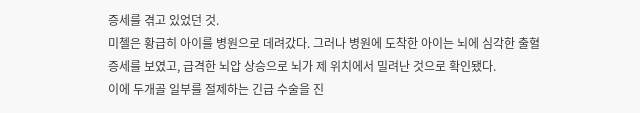증세를 겪고 있었던 것.
미첼은 황급히 아이를 병원으로 데려갔다. 그러나 병원에 도착한 아이는 뇌에 심각한 출혈 증세를 보였고, 급격한 뇌압 상승으로 뇌가 제 위치에서 밀려난 것으로 확인됐다.
이에 두개골 일부를 절제하는 긴급 수술을 진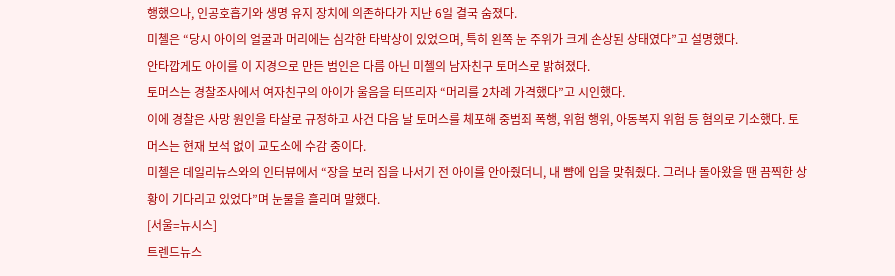행했으나, 인공호흡기와 생명 유지 장치에 의존하다가 지난 6일 결국 숨졌다.
미첼은 “당시 아이의 얼굴과 머리에는 심각한 타박상이 있었으며, 특히 왼쪽 눈 주위가 크게 손상된 상태였다”고 설명했다.
안타깝게도 아이를 이 지경으로 만든 범인은 다름 아닌 미첼의 남자친구 토머스로 밝혀졌다.
토머스는 경찰조사에서 여자친구의 아이가 울음을 터뜨리자 “머리를 2차례 가격했다”고 시인했다.
이에 경찰은 사망 원인을 타살로 규정하고 사건 다음 날 토머스를 체포해 중범죄 폭행, 위험 행위, 아동복지 위험 등 혐의로 기소했다. 토머스는 현재 보석 없이 교도소에 수감 중이다.
미첼은 데일리뉴스와의 인터뷰에서 “장을 보러 집을 나서기 전 아이를 안아줬더니, 내 뺨에 입을 맞춰줬다. 그러나 돌아왔을 땐 끔찍한 상황이 기다리고 있었다”며 눈물을 흘리며 말했다.
[서울=뉴시스]
트렌드뉴스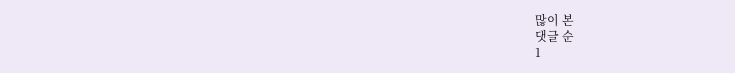많이 본
댓글 순
1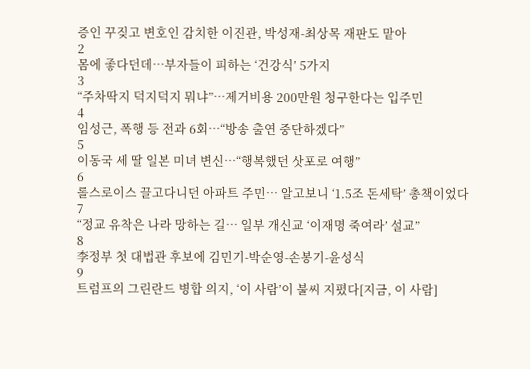증인 꾸짖고 변호인 감치한 이진관, 박성재-최상목 재판도 맡아
2
몸에 좋다던데…부자들이 피하는 ‘건강식’ 5가지
3
“주차딱지 덕지덕지 뭐냐”…제거비용 200만원 청구한다는 입주민
4
임성근, 폭행 등 전과 6회…“방송 출연 중단하겠다”
5
이동국 세 딸 일본 미녀 변신…“행복했던 삿포로 여행”
6
롤스로이스 끌고다니던 아파트 주민… 알고보니 ‘1.5조 돈세탁’ 총책이었다
7
“정교 유착은 나라 망하는 길… 일부 개신교 ‘이재명 죽여라’ 설교”
8
李정부 첫 대법관 후보에 김민기-박순영-손봉기-윤성식
9
트럼프의 그린란드 병합 의지, ‘이 사람’이 불씨 지폈다[지금, 이 사람]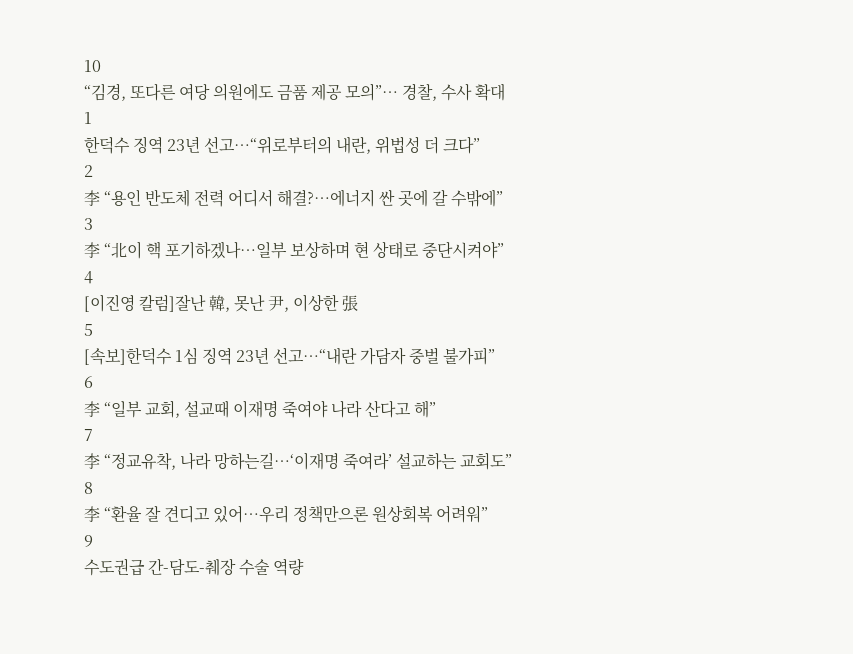10
“김경, 또다른 여당 의원에도 금품 제공 모의”… 경찰, 수사 확대
1
한덕수 징역 23년 선고…“위로부터의 내란, 위법성 더 크다”
2
李 “용인 반도체 전력 어디서 해결?…에너지 싼 곳에 갈 수밖에”
3
李 “北이 핵 포기하겠나…일부 보상하며 현 상태로 중단시켜야”
4
[이진영 칼럼]잘난 韓, 못난 尹, 이상한 張
5
[속보]한덕수 1심 징역 23년 선고…“내란 가담자 중벌 불가피”
6
李 “일부 교회, 설교때 이재명 죽여야 나라 산다고 해”
7
李 “정교유착, 나라 망하는길…‘이재명 죽여라’ 설교하는 교회도”
8
李 “환율 잘 견디고 있어…우리 정책만으론 원상회복 어려워”
9
수도권급 간-담도-췌장 수술 역량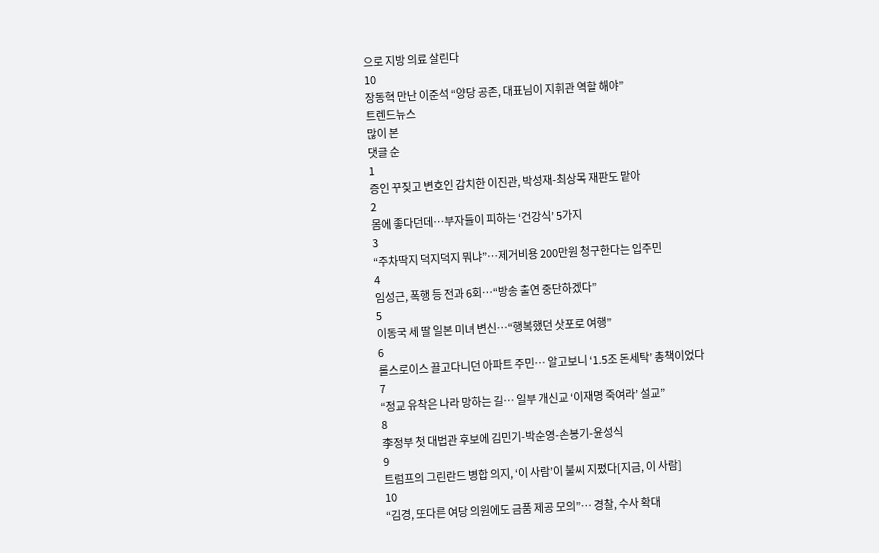으로 지방 의료 살린다
10
장동혁 만난 이준석 “양당 공존, 대표님이 지휘관 역할 해야”
트렌드뉴스
많이 본
댓글 순
1
증인 꾸짖고 변호인 감치한 이진관, 박성재-최상목 재판도 맡아
2
몸에 좋다던데…부자들이 피하는 ‘건강식’ 5가지
3
“주차딱지 덕지덕지 뭐냐”…제거비용 200만원 청구한다는 입주민
4
임성근, 폭행 등 전과 6회…“방송 출연 중단하겠다”
5
이동국 세 딸 일본 미녀 변신…“행복했던 삿포로 여행”
6
롤스로이스 끌고다니던 아파트 주민… 알고보니 ‘1.5조 돈세탁’ 총책이었다
7
“정교 유착은 나라 망하는 길… 일부 개신교 ‘이재명 죽여라’ 설교”
8
李정부 첫 대법관 후보에 김민기-박순영-손봉기-윤성식
9
트럼프의 그린란드 병합 의지, ‘이 사람’이 불씨 지폈다[지금, 이 사람]
10
“김경, 또다른 여당 의원에도 금품 제공 모의”… 경찰, 수사 확대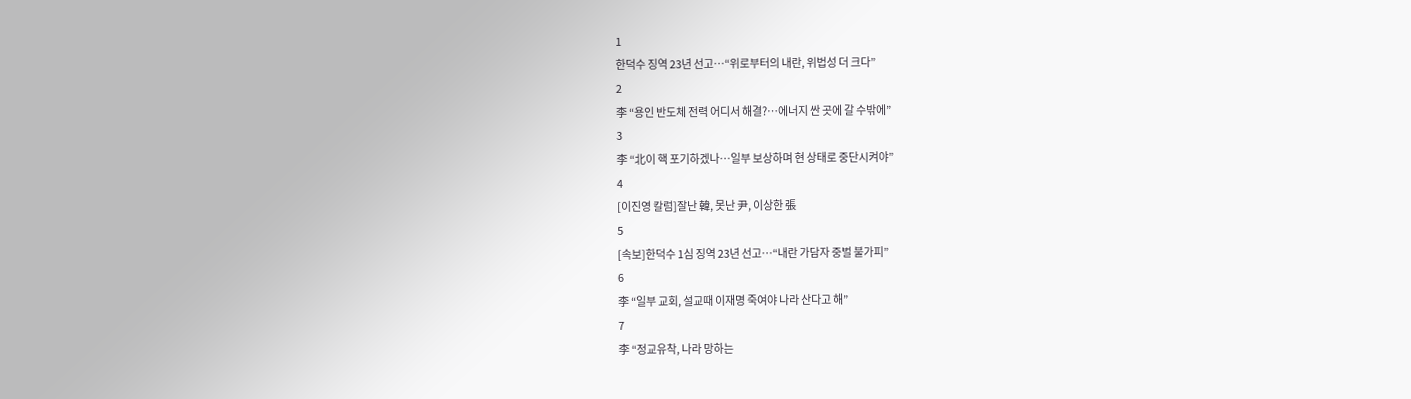1
한덕수 징역 23년 선고…“위로부터의 내란, 위법성 더 크다”
2
李 “용인 반도체 전력 어디서 해결?…에너지 싼 곳에 갈 수밖에”
3
李 “北이 핵 포기하겠나…일부 보상하며 현 상태로 중단시켜야”
4
[이진영 칼럼]잘난 韓, 못난 尹, 이상한 張
5
[속보]한덕수 1심 징역 23년 선고…“내란 가담자 중벌 불가피”
6
李 “일부 교회, 설교때 이재명 죽여야 나라 산다고 해”
7
李 “정교유착, 나라 망하는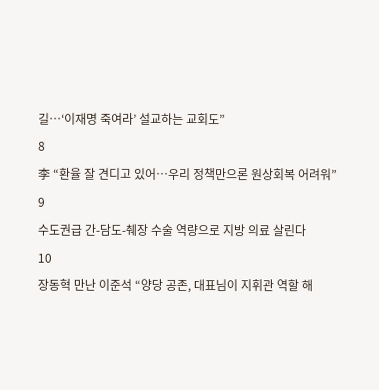길…‘이재명 죽여라’ 설교하는 교회도”
8
李 “환율 잘 견디고 있어…우리 정책만으론 원상회복 어려워”
9
수도권급 간-담도-췌장 수술 역량으로 지방 의료 살린다
10
장동혁 만난 이준석 “양당 공존, 대표님이 지휘관 역할 해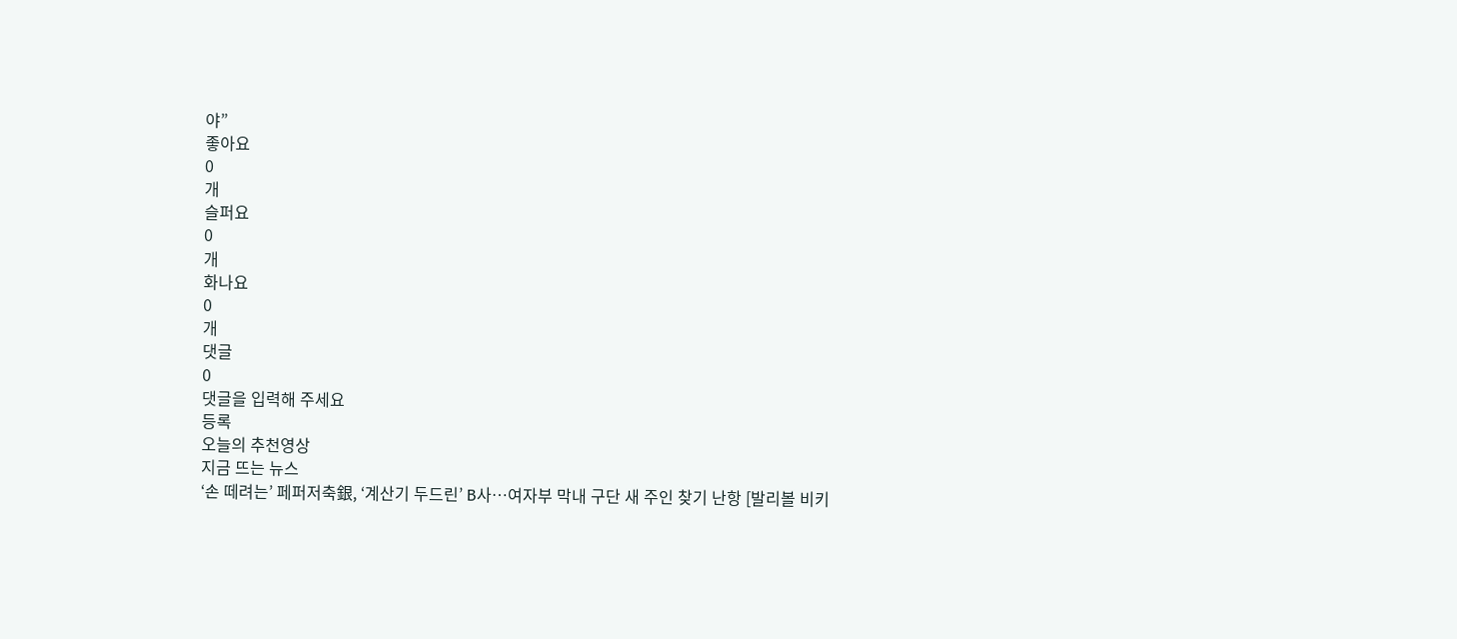야”
좋아요
0
개
슬퍼요
0
개
화나요
0
개
댓글
0
댓글을 입력해 주세요
등록
오늘의 추천영상
지금 뜨는 뉴스
‘손 떼려는’ 페퍼저축銀, ‘계산기 두드린’ B사…여자부 막내 구단 새 주인 찾기 난항 [발리볼 비키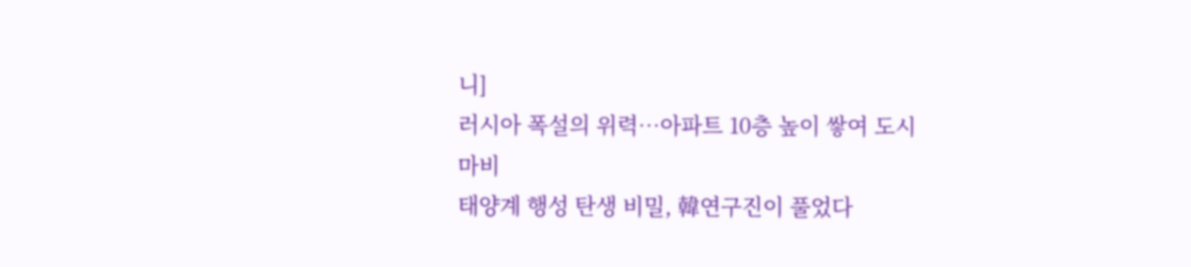니]
러시아 폭설의 위력…아파트 10층 높이 쌓여 도시 마비
태양계 행성 탄생 비밀, 韓연구진이 풀었다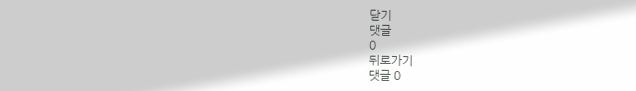닫기
댓글
0
뒤로가기
댓글 0